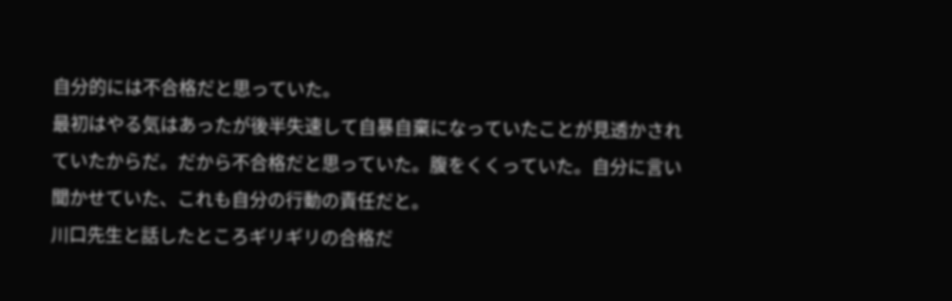自分的には不合格だと思っていた。
最初はやる気はあったが後半失速して自暴自棄になっていたことが見透かされていたからだ。だから不合格だと思っていた。腹をくくっていた。自分に言い聞かせていた、これも自分の行動の責任だと。
川口先生と話したところギリギリの合格だ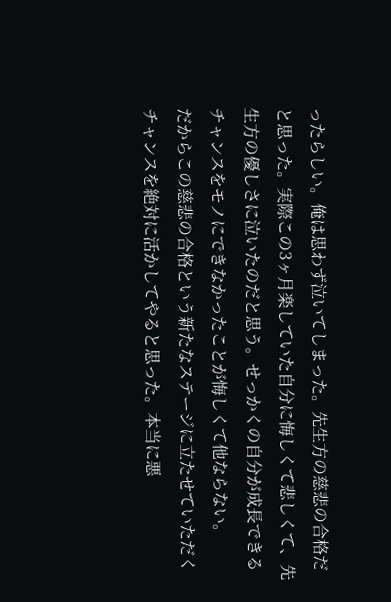ったらしい。俺は思わず泣いてしまった。先生方の慈悲の合格だと思った。実際この3ヶ月楽していた自分に悔しくて悲しくて、先生方の優しさに泣いたのだと思う。せっかくの自分が成長できるチャンスをモノにできなかったことが悔しくて他ならない。
だからこの慈悲の合格という新たなステージに立たせていただくチャンスを絶対に活かしてやると思った。本当に悪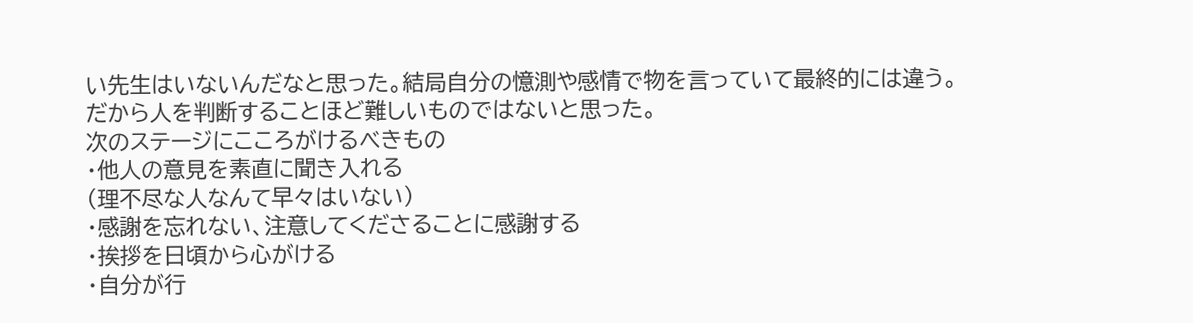い先生はいないんだなと思った。結局自分の憶測や感情で物を言っていて最終的には違う。
だから人を判断することほど難しいものではないと思った。
次のステージにこころがけるべきもの
・他人の意見を素直に聞き入れる
(理不尽な人なんて早々はいない)
・感謝を忘れない、注意してくださることに感謝する
・挨拶を日頃から心がける
・自分が行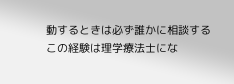動するときは必ず誰かに相談する
この経験は理学療法士にな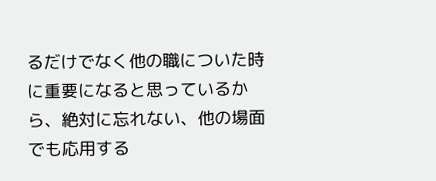るだけでなく他の職についた時に重要になると思っているから、絶対に忘れない、他の場面でも応用する